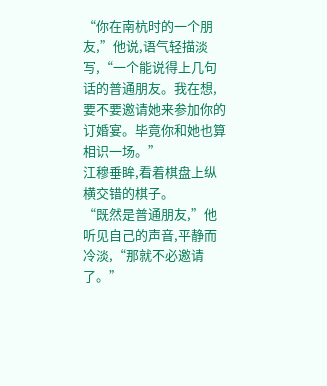“你在南杭时的一个朋友,”他说,语气轻描淡写,“一个能说得上几句话的普通朋友。我在想,要不要邀请她来参加你的订婚宴。毕竟你和她也算相识一场。”
江穆垂眸,看着棋盘上纵横交错的棋子。
“既然是普通朋友,”他听见自己的声音,平静而冷淡,“那就不必邀请了。”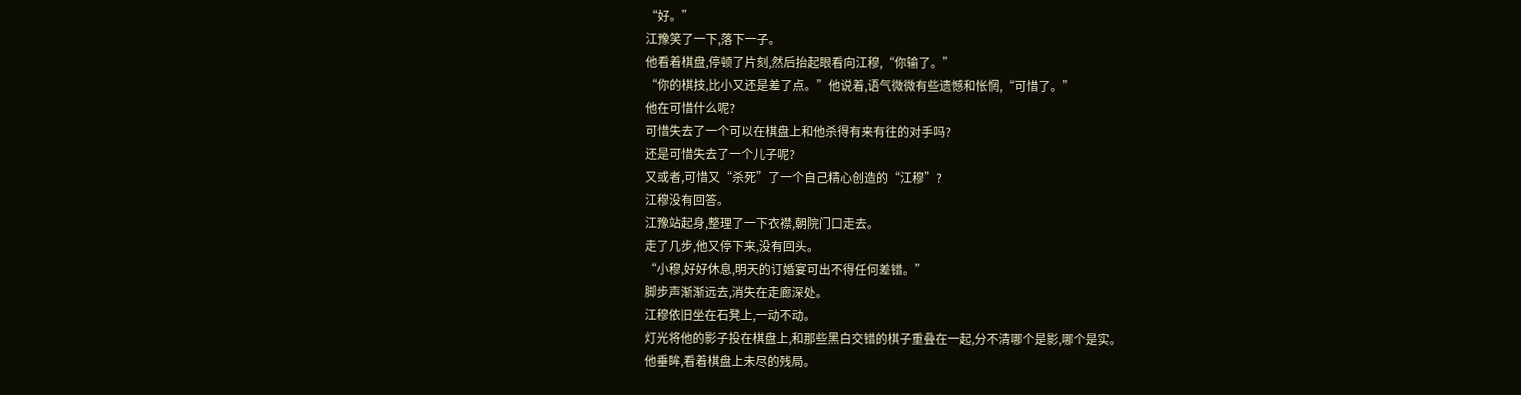“好。”
江豫笑了一下,落下一子。
他看着棋盘,停顿了片刻,然后抬起眼看向江穆,“你输了。”
“你的棋技,比小又还是差了点。”他说着,语气微微有些遗憾和怅惘,“可惜了。”
他在可惜什么呢?
可惜失去了一个可以在棋盘上和他杀得有来有往的对手吗?
还是可惜失去了一个儿子呢?
又或者,可惜又“杀死”了一个自己精心创造的“江穆”?
江穆没有回答。
江豫站起身,整理了一下衣襟,朝院门口走去。
走了几步,他又停下来,没有回头。
“小穆,好好休息,明天的订婚宴可出不得任何差错。”
脚步声渐渐远去,消失在走廊深处。
江穆依旧坐在石凳上,一动不动。
灯光将他的影子投在棋盘上,和那些黑白交错的棋子重叠在一起,分不清哪个是影,哪个是实。
他垂眸,看着棋盘上未尽的残局。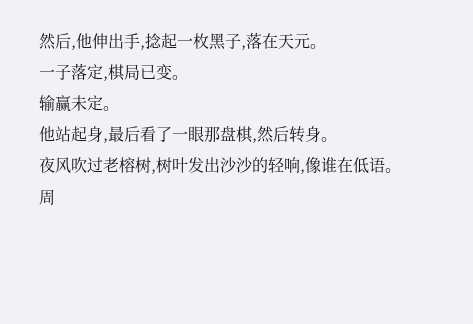然后,他伸出手,捻起一枚黑子,落在天元。
一子落定,棋局已变。
输赢未定。
他站起身,最后看了一眼那盘棋,然后转身。
夜风吹过老榕树,树叶发出沙沙的轻响,像谁在低语。
周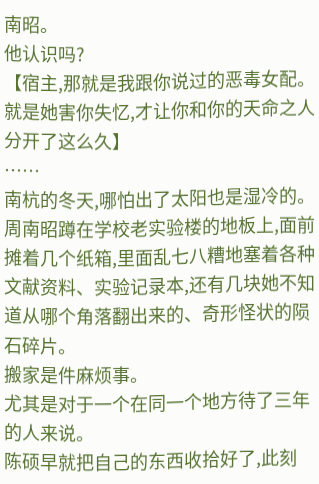南昭。
他认识吗?
【宿主,那就是我跟你说过的恶毒女配。就是她害你失忆,才让你和你的天命之人分开了这么久】
……
南杭的冬天,哪怕出了太阳也是湿冷的。
周南昭蹲在学校老实验楼的地板上,面前摊着几个纸箱,里面乱七八糟地塞着各种文献资料、实验记录本,还有几块她不知道从哪个角落翻出来的、奇形怪状的陨石碎片。
搬家是件麻烦事。
尤其是对于一个在同一个地方待了三年的人来说。
陈硕早就把自己的东西收拾好了,此刻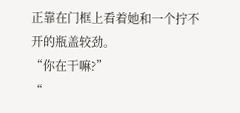正靠在门框上看着她和一个拧不开的瓶盖较劲。
“你在干嘛?”
“